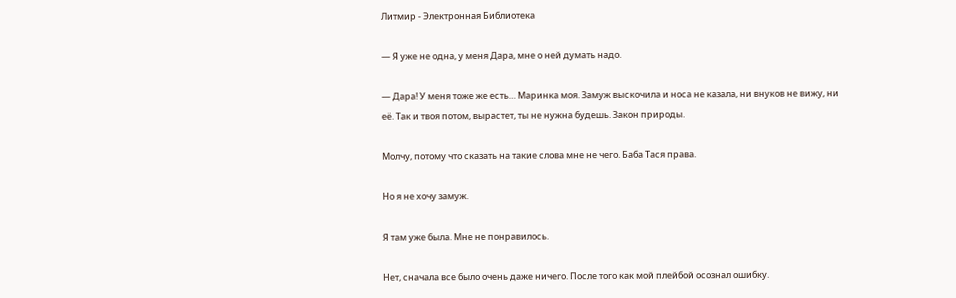Литмир - Электронная Библиотека

— Я уже не одна, у меня Дара, мне о ней думать надо.

— Дара! У меня тоже же есть… Маринка моя. Замуж выскочила и носа не казала, ни внуков не вижу, ни её. Так и твоя потом, вырастет, ты не нужна будешь. Закон природы.

Молчу, потому что сказать на такие слова мне не чего. Баба Тася права.

Но я не хочу замуж.

Я там уже была. Мне не понравилось.

Нет, сначала все было очень даже ничего. После того как мой плейбой осознал ошибку.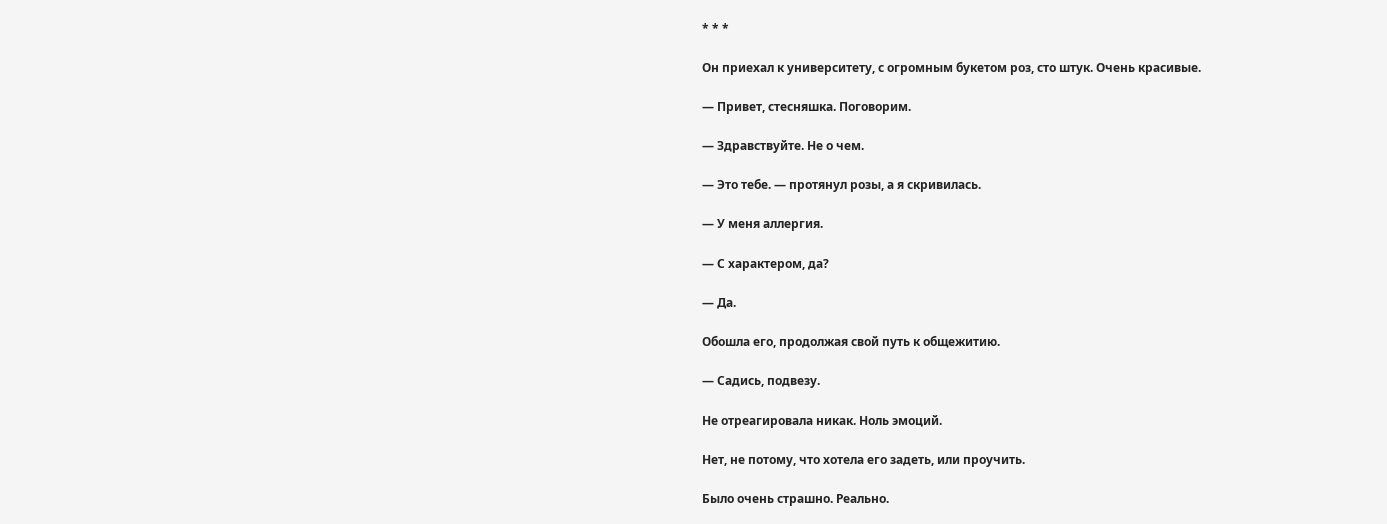* * *

Он приехал к университету, с огромным букетом роз, сто штук. Очень красивые.

— Привет, стесняшка. Поговорим.

— Здравствуйте. Не о чем.

— Это тебе. — протянул розы, а я скривилась.

— У меня аллергия.

— С характером, да?

— Да.

Обошла его, продолжая свой путь к общежитию.

— Садись, подвезу.

Не отреагировала никак. Ноль эмоций.

Нет, не потому, что хотела его задеть, или проучить.

Было очень страшно. Реально.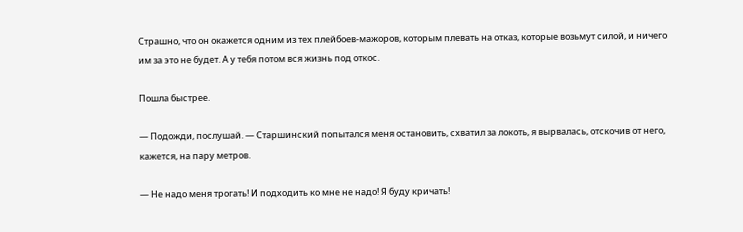Страшно, что он окажется одним из тех плейбоев-мажоров, которым плевать на отказ, которые возьмут силой, и ничего им за это не будет. А у тебя потом вся жизнь под откос.

Пошла быстрее.

— Подожди, послушай. — Старшинский попытался меня остановить, схватил за локоть, я вырвалась, отскочив от него, кажется, на пару метров.

— Не надо меня трогать! И подходить ко мне не надо! Я буду кричать!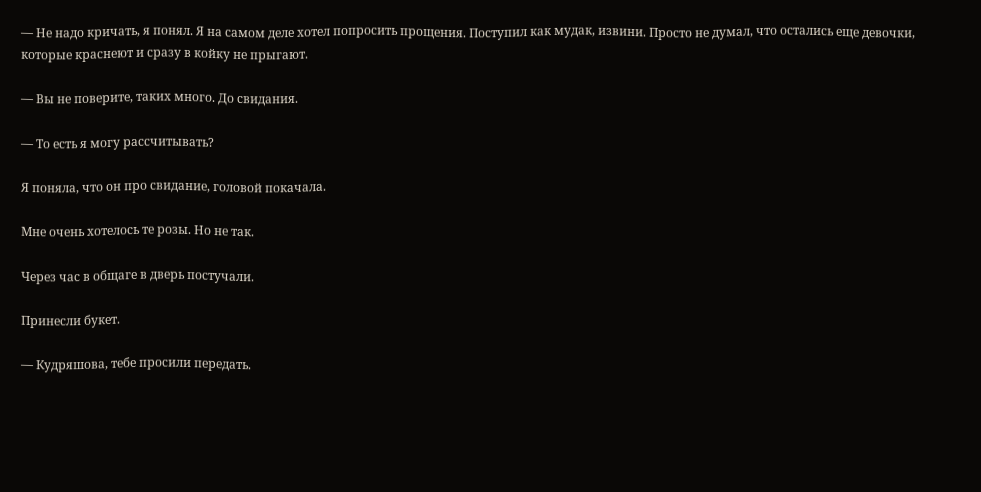— Не надо кричать, я понял. Я на самом деле хотел попросить прощения. Поступил как мудак, извини. Просто не думал, что остались еще девочки, которые краснеют и сразу в койку не прыгают.

— Вы не поверите, таких много. До свидания.

— То есть я могу рассчитывать?

Я поняла, что он про свидание, головой покачала.

Мне очень хотелось те розы. Но не так.

Через час в общаге в дверь постучали.

Принесли букет.

— Кудряшова, тебе просили передать.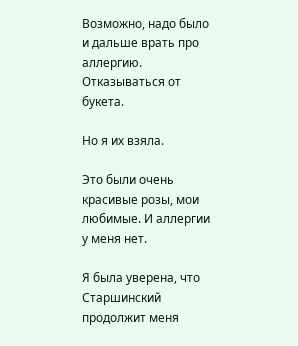Возможно, надо было и дальше врать про аллергию. Отказываться от букета.

Но я их взяла.

Это были очень красивые розы, мои любимые. И аллергии у меня нет.

Я была уверена, что Старшинский продолжит меня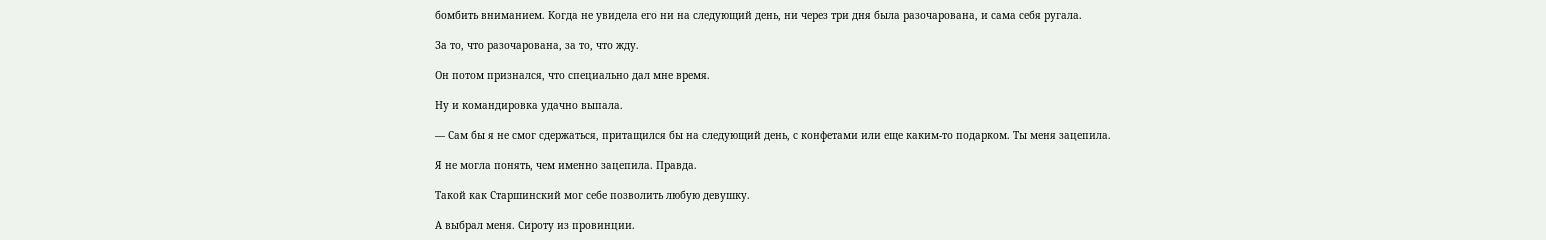бомбить вниманием. Когда не увидела его ни на следующий день, ни через три дня была разочарована, и сама себя ругала.

За то, что разочарована, за то, что жду.

Он потом признался, что специально дал мне время.

Ну и командировка удачно выпала.

— Сам бы я не смог сдержаться, притащился бы на следующий день, с конфетами или еще каким-то подарком. Ты меня зацепила.

Я не могла понять, чем именно зацепила. Правда.

Такой как Старшинский мог себе позволить любую девушку.

А выбрал меня. Сироту из провинции.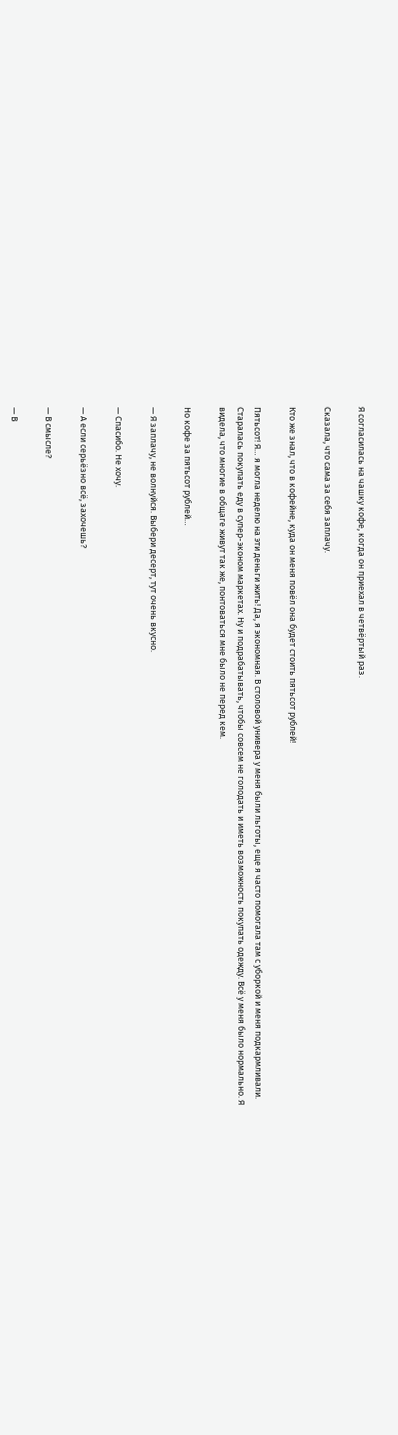Я согласилась на чашку кофе, когда он приехал в четвёртый раз.

Сказала, что сама за себя заплачу.

Кто же знал, что в кофейне, куда он меня повёл она будет стоить пятьсот рублей!

Пятьсот! Я… я могла неделю на эти деньги жить! Да, я экономная. В столовой универа у меня были льготы, еще я часто помогала там с уборкой и меня подкармливали. Старалась покупать еду в супер-эконом маркетах. Ну и подрабатывать, чтобы совсем не голодать и иметь возможность покупать одежду. Всё у меня было нормально. Я видела, что многие в общаге живут так же, понтоваться мне было не перед кем.

Но кофе за пятьсот рублей…

— Я заплачу, не волнуйся. Выбери десерт, тут очень вкусно.

— Спасибо. Не хочу.

— А если серьёзно всё, захочешь?

— В смысле?

— В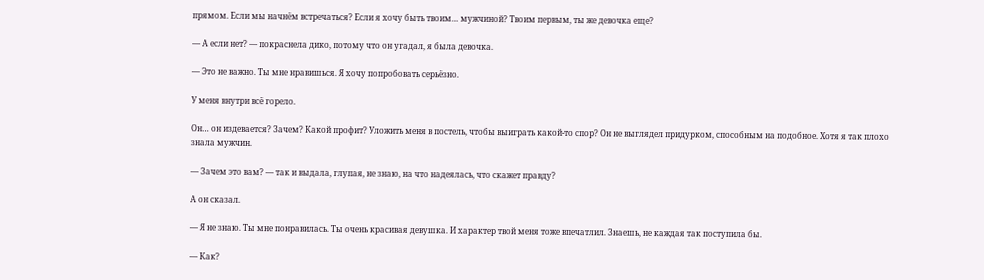прямом. Если мы начнём встречаться? Если я хочу быть твоим… мужчиной? Твоим первым, ты же девочка еще?

— А если нет? — покраснела дико, потому что он угадал, я была девочка.

— Это не важно. Ты мне нравишься. Я хочу попробовать серьёзно.

У меня внутри всё горело.

Он… он издевается? Зачем? Какой профит? Уложить меня в постель, чтобы выиграть какой-то спор? Он не выглядел придурком, способным на подобное. Хотя я так плохо знала мужчин.

— Зачем это вам? — так и выдала, глупая, не знаю, на что надеялась, что скажет правду?

А он сказал.

— Я не знаю. Ты мне понравилась. Ты очень красивая девушка. И характер твой меня тоже впечатлил. Знаешь, не каждая так поступила бы.

— Как?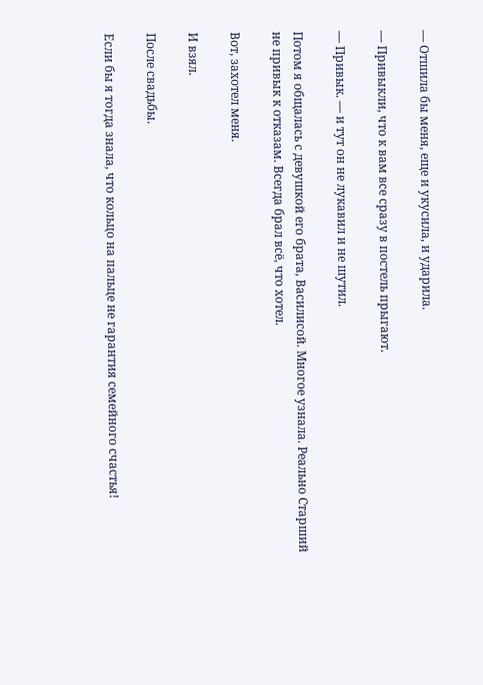— Отшила бы меня, еще и укусила, и ударила.

— Привыкли, что к вам все сразу в постель прыгают.

— Привык. — и тут он не лукавил и не шутил.

Потом я общалась с девушкой его брата, Василисой. Многое узнала. Реально Старший не привык к отказам. Всегда брал всё, что хотел.

Вот, захотел меня.

И взял.

После свадьбы.

Если бы я тогда знала, что кольцо на пальце не гарантия семейного счастья!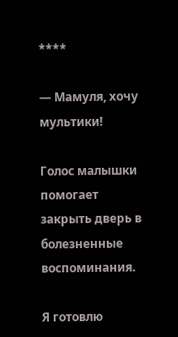****

— Мамуля, хочу мультики!

Голос малышки помогает закрыть дверь в болезненные воспоминания.

Я готовлю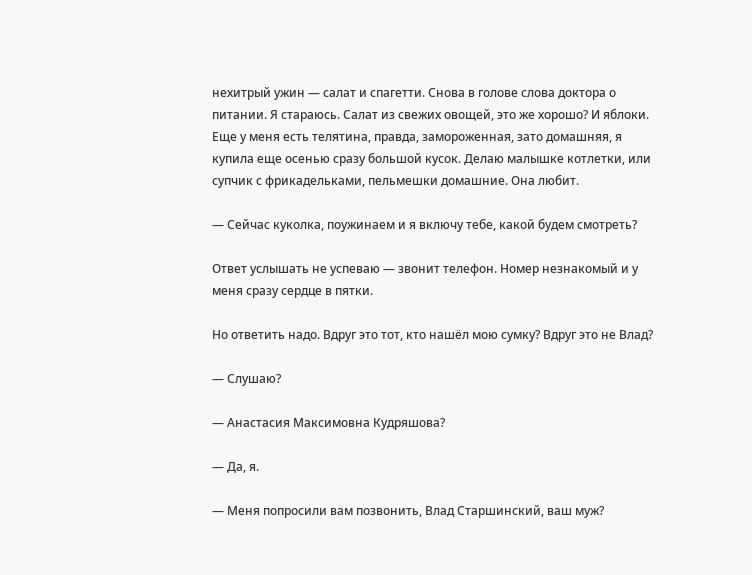нехитрый ужин — салат и спагетти. Снова в голове слова доктора о питании. Я стараюсь. Салат из свежих овощей, это же хорошо? И яблоки. Еще у меня есть телятина, правда, замороженная, зато домашняя, я купила еще осенью сразу большой кусок. Делаю малышке котлетки, или супчик с фрикадельками, пельмешки домашние. Она любит.

— Сейчас куколка, поужинаем и я включу тебе, какой будем смотреть?

Ответ услышать не успеваю — звонит телефон. Номер незнакомый и у меня сразу сердце в пятки.

Но ответить надо. Вдруг это тот, кто нашёл мою сумку? Вдруг это не Влад?

— Слушаю?

— Анастасия Максимовна Кудряшова?

— Да, я.

— Меня попросили вам позвонить, Влад Старшинский, ваш муж?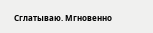Сглатываю. Мгновенно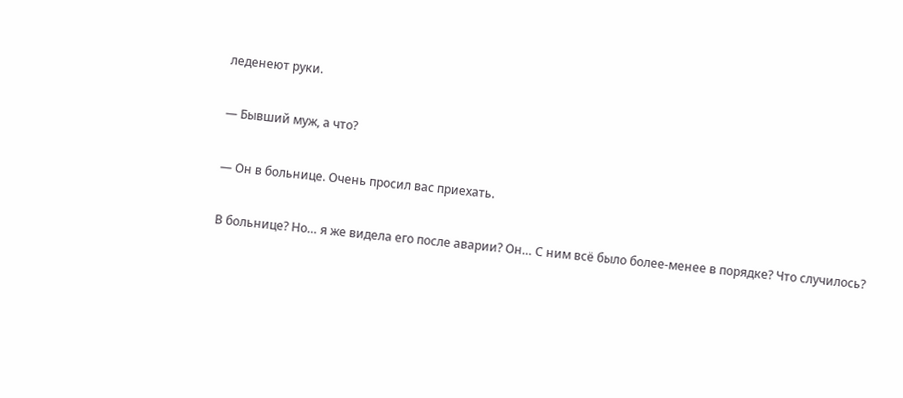леденеют руки.

— Бывший муж, а что?

— Он в больнице. Очень просил вас приехать.

В больнице? Но… я же видела его после аварии? Он… С ним всё было более-менее в порядке? Что случилось?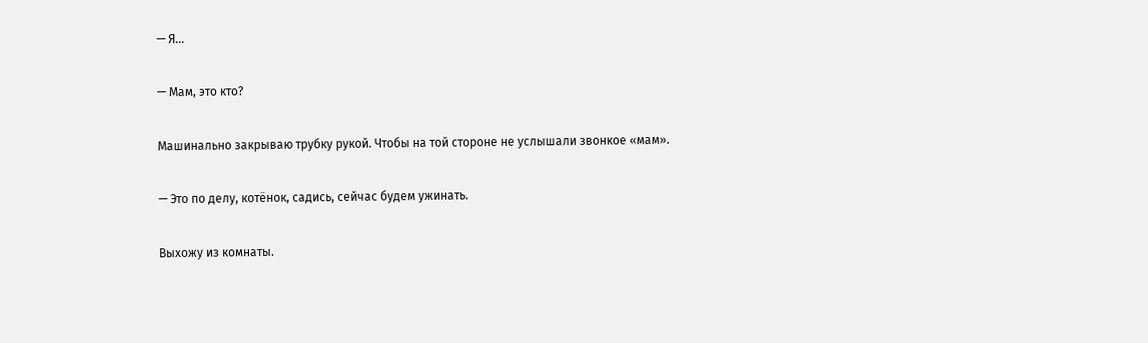— Я…

— Мам, это кто?

Машинально закрываю трубку рукой. Чтобы на той стороне не услышали звонкое «мам».

— Это по делу, котёнок, садись, сейчас будем ужинать.

Выхожу из комнаты.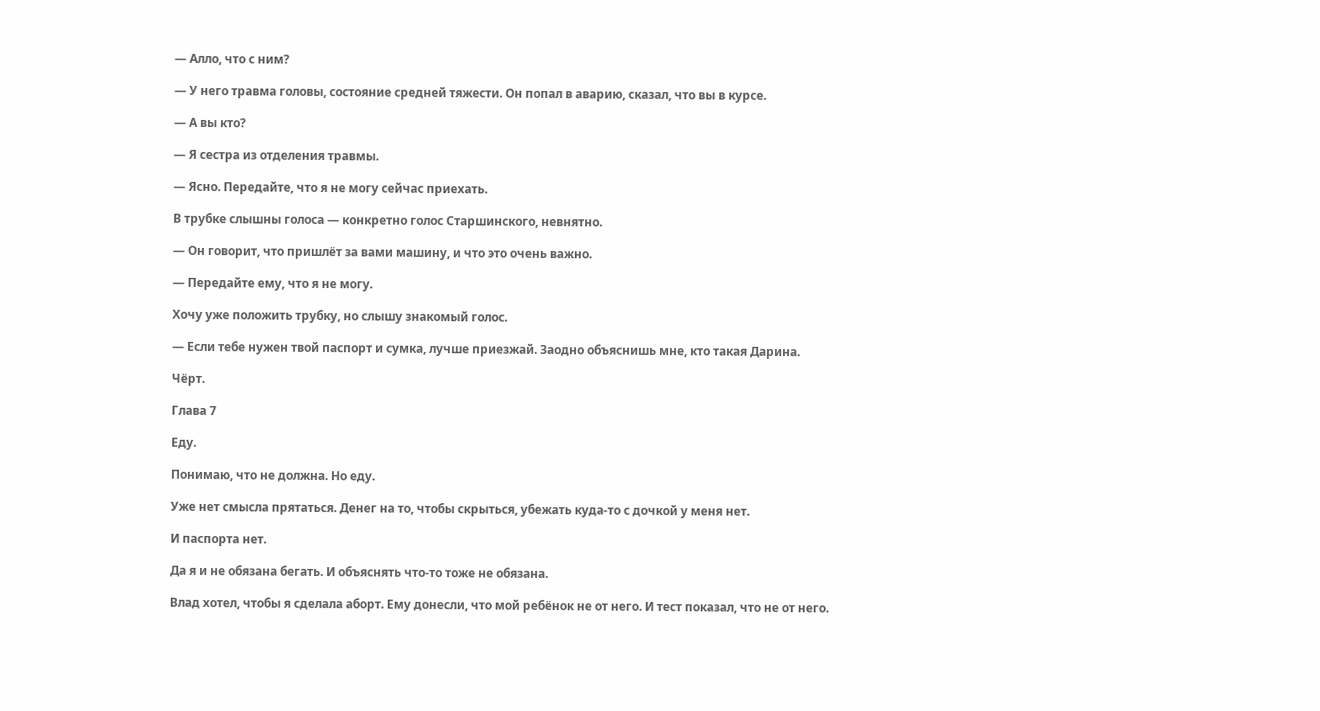— Алло, что с ним?

— У него травма головы, состояние средней тяжести. Он попал в аварию, сказал, что вы в курсе.

— А вы кто?

— Я сестра из отделения травмы.

— Ясно. Передайте, что я не могу сейчас приехать.

В трубке слышны голоса — конкретно голос Старшинского, невнятно.

— Он говорит, что пришлёт за вами машину, и что это очень важно.

— Передайте ему, что я не могу.

Хочу уже положить трубку, но слышу знакомый голос.

— Если тебе нужен твой паспорт и сумка, лучше приезжай. Заодно объяснишь мне, кто такая Дарина.

Чёрт.

Глава 7

Еду.

Понимаю, что не должна. Но еду.

Уже нет смысла прятаться. Денег на то, чтобы скрыться, убежать куда-то с дочкой у меня нет.

И паспорта нет.

Да я и не обязана бегать. И объяснять что-то тоже не обязана.

Влад хотел, чтобы я сделала аборт. Ему донесли, что мой ребёнок не от него. И тест показал, что не от него.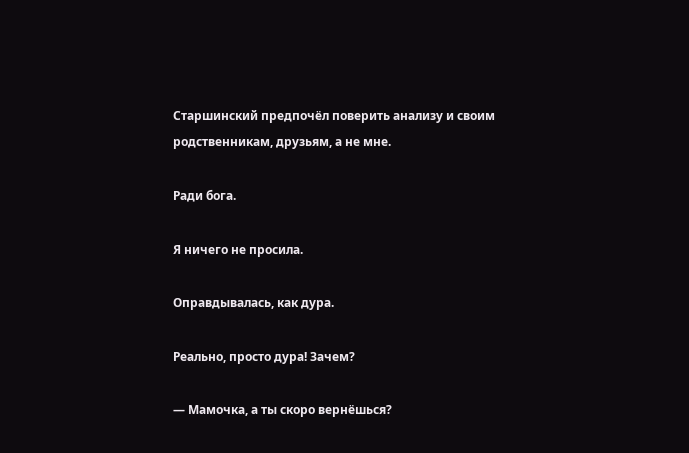Старшинский предпочёл поверить анализу и своим родственникам, друзьям, а не мне.

Ради бога.

Я ничего не просила.

Оправдывалась, как дура.

Реально, просто дура! Зачем?

— Мамочка, а ты скоро вернёшься?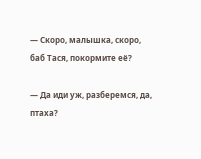— Скоро, малышка, скоро, баб Тася, покормите её?

— Да иди уж, разберемся, да, птаха?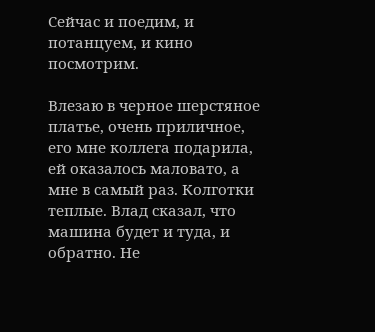Сейчас и поедим, и потанцуем, и кино посмотрим.

Влезаю в черное шерстяное платье, очень приличное, его мне коллега подарила, ей оказалось маловато, а мне в самый раз. Колготки теплые. Влад сказал, что машина будет и туда, и обратно. Не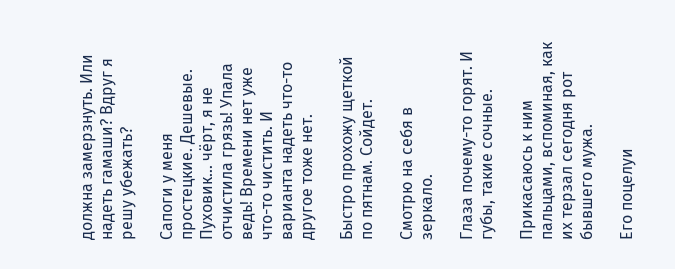должна замерзнуть. Или надеть гамаши? Вдруг я решу убежать?

Сапоги у меня простецкие. Дешевые. Пуховик… чёрт, я не отчистила грязь! Упала ведь! Времени нет уже что-то чистить. И варианта надеть что-то другое тоже нет.

Быстро прохожу щеткой по пятнам. Сойдет.

Смотрю на себя в зеркало.

Глаза почему-то горят. И губы, такие сочные.

Прикасаюсь к ним пальцами, вспоминая, как их терзал сегодня рот бывшего мужа.

Его поцелуи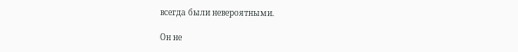всегда были невероятными.

Он не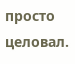просто целовал.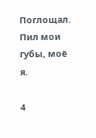Поглощал. Пил мои губы, моё я.

4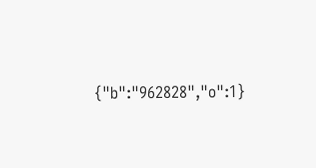{"b":"962828","o":1}